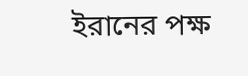ইরানের পক্ষ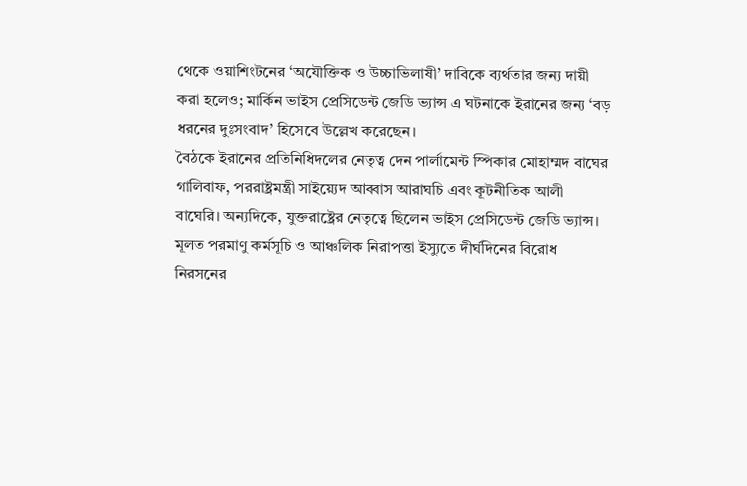থেকে ওয়াশিংটনের ‘অযৌক্তিক ও উচ্চাভিলাষী’ দাবিকে ব্যর্থতার জন্য দায়ী করা হলেও; মার্কিন ভাইস প্রেসিডেন্ট জেডি ভ্যান্স এ ঘটনাকে ইরানের জন্য ‘বড় ধরনের দুঃসংবাদ’ হিসেবে উল্লেখ করেছেন।
বৈঠকে ইরানের প্রতিনিধিদলের নেতৃত্ব দেন পার্লামেন্ট স্পিকার মোহাম্মদ বাঘের গালিবাফ, পররাষ্ট্রমন্ত্রী সাইয়্যেদ আব্বাস আরাঘচি এবং কূটনীতিক আলী বাঘেরি। অন্যদিকে, যুক্তরাষ্ট্রের নেতৃত্বে ছিলেন ভাইস প্রেসিডেন্ট জেডি ভ্যান্স।
মূলত পরমাণু কর্মসূচি ও আঞ্চলিক নিরাপত্তা ইস্যুতে দীর্ঘদিনের বিরোধ নিরসনের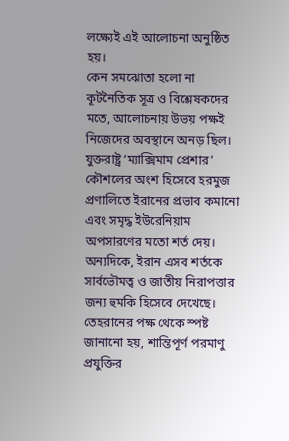লক্ষ্যেই এই আলোচনা অনুষ্ঠিত হয়।
কেন সমঝোতা হলো না
কূটনৈতিক সূত্র ও বিশ্লেষকদের মতে, আলোচনায় উভয় পক্ষই নিজেদের অবস্থানে অনড় ছিল। যুক্তরাষ্ট্র ‘ম্যাক্সিমাম প্রেশার’ কৌশলের অংশ হিসেবে হরমুজ প্রণালিতে ইরানের প্রভাব কমানো এবং সমৃদ্ধ ইউরেনিয়াম অপসারণের মতো শর্ত দেয়।
অন্যদিকে, ইরান এসব শর্তকে সার্বভৌমত্ব ও জাতীয় নিরাপত্তার জন্য হুমকি হিসেবে দেখেছে। তেহরানের পক্ষ থেকে স্পষ্ট জানানো হয়, শান্তিপূর্ণ পরমাণু প্রযুক্তির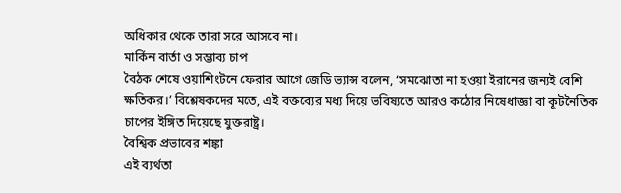অধিকার থেকে তারা সরে আসবে না।
মার্কিন বার্তা ও সম্ভাব্য চাপ
বৈঠক শেষে ওয়াশিংটনে ফেরার আগে জেডি ভ্যান্স বলেন, ‘সমঝোতা না হওয়া ইরানের জন্যই বেশি ক্ষতিকর।’ বিশ্লেষকদের মতে, এই বক্তব্যের মধ্য দিয়ে ভবিষ্যতে আরও কঠোর নিষেধাজ্ঞা বা কূটনৈতিক চাপের ইঙ্গিত দিয়েছে যুক্তরাষ্ট্র।
বৈশ্বিক প্রভাবের শঙ্কা
এই ব্যর্থতা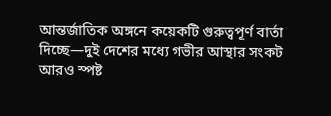আন্তর্জাতিক অঙ্গনে কয়েকটি গুরুত্বপূর্ণ বার্তা দিচ্ছে—দুই দেশের মধ্যে গভীর আস্থার সংকট আরও স্পষ্ট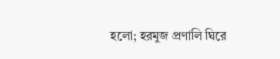হলো; হরমুজ প্রণালি ঘিরে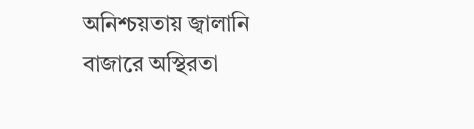অনিশ্চয়তায় জ্বালানি বাজারে অস্থিরতা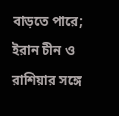বাড়তে পারে; ইরান চীন ও রাশিয়ার সঙ্গে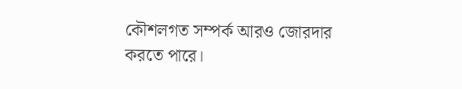কৌশলগত সম্পর্ক আরও জোরদার করতে পারে।